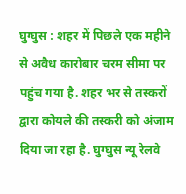घुग्घुस : शहर में पिछले एक महीने से अवैध कारोबार चरम सीमा पर पहुंच गया है. शहर भर से तस्करों द्वारा कोयले की तस्करी को अंजाम दिया जा रहा है. घुग्घुस न्यू रेलवे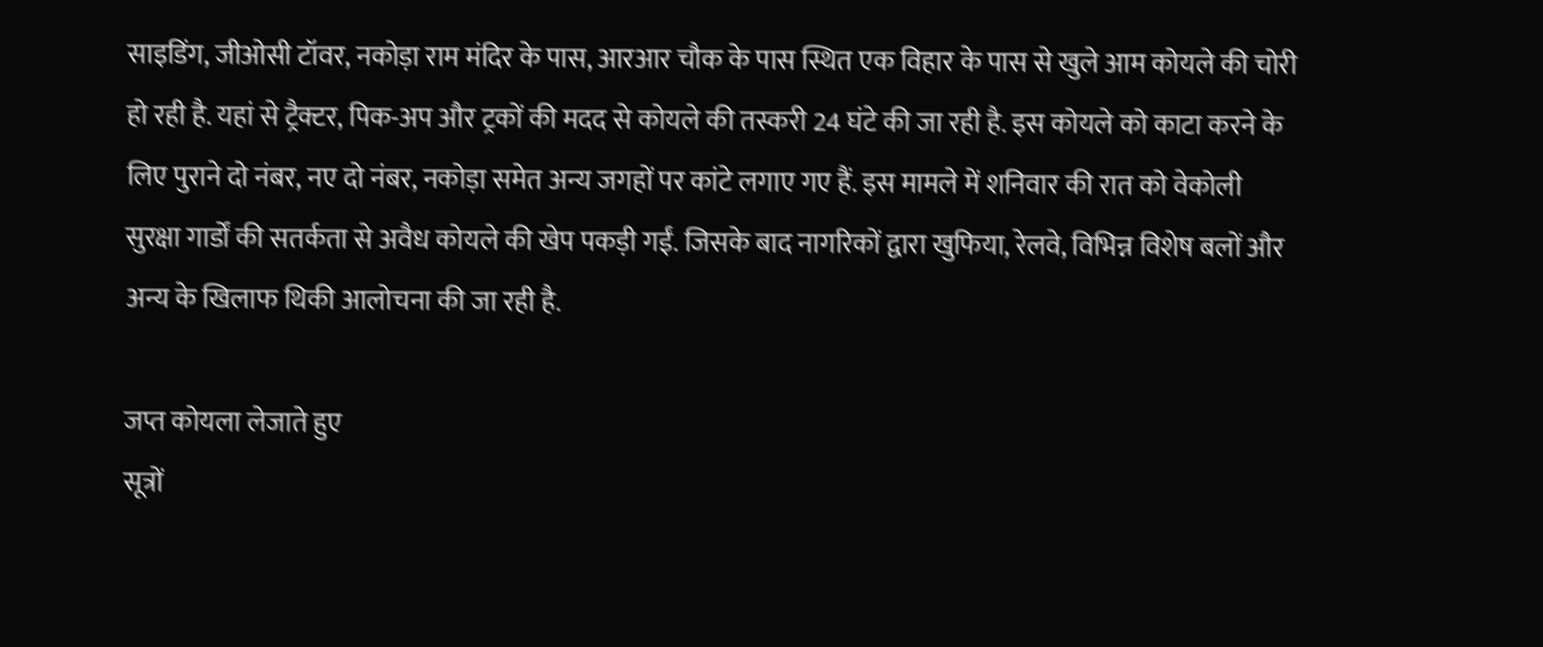साइडिंग, जीओसी टॉवर, नकोड़ा राम मंदिर के पास, आरआर चौक के पास स्थित एक विहार के पास से खुले आम कोयले की चोरी हो रही है. यहां से ट्रैक्टर, पिक-अप और ट्रकों की मदद से कोयले की तस्करी 24 घंटे की जा रही है. इस कोयले को काटा करने के लिए पुराने दो नंबर, नए दो नंबर, नकोड़ा समेत अन्य जगहों पर कांटे लगाए गए हैं. इस मामले में शनिवार की रात को वेकोली सुरक्षा गार्डों की सतर्कता से अवैध कोयले की खेप पकड़ी गईं. जिसके बाद नागरिकों द्वारा खुफिया, रेलवे, विभिन्न विशेष बलों और अन्य के खिलाफ थिकी आलोचना की जा रही है.

जप्त कोयला लेजाते हुए
सूत्रों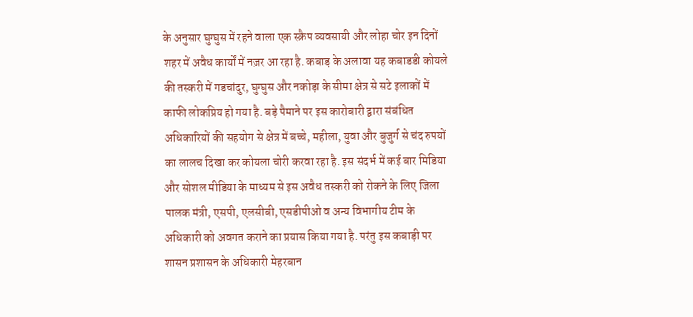के अनुसार घुग्घुस में रहने वाला एक स्क्रैप व्यवसायी और लोहा चोर इन दिनों शहर में अवैध कार्यों में नज़र आ रहा है. कबाड़ के अलावा यह कबाडडी कोयले की तस्करी में गडचांदुर, घुग्घुस और नकोड़ा के सीमा क्षेत्र से सटे इलाकों में काफी लोकप्रिय हो गया है. बड़े पैमाने पर इस कारोबारी द्वारा संबंधित अधिकारियों की सहयोग से क्षेत्र में बच्चे, महीला, युवा और बुजुर्ग से चंद रुपयों का लालच दिखा कर कोयला चोरी करवा रहा है. इस संदर्भ में कई बार मिडिया और सोशल मीडिया के माध्यम से इस अवैध तस्करी को रोकने के लिए जिला पालक मंत्री, एसपी, एलसीबी, एसडीपीओ व अन्य विभागीय टीम के अधिकारी को अवगत कराने का प्रयास किया गया है. परंतु इस कबाड़ी पर शासन प्रशासन के अधिकारी मेहरबान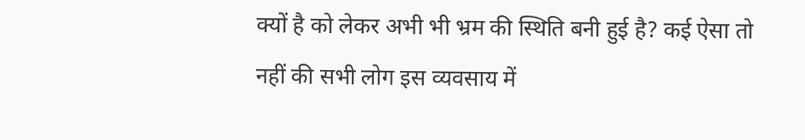क्यों है को लेकर अभी भी भ्रम की स्थिति बनी हुई है? कई ऐसा तो नहीं की सभी लोग इस व्यवसाय में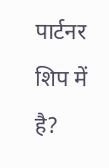पार्टनर शिप में है?